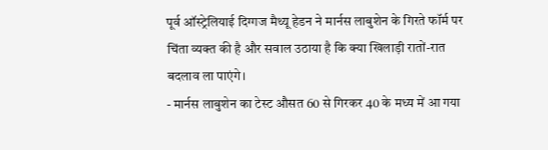पूर्व ऑस्ट्रेलियाई दिग्गज मैथ्यू हेडन ने मार्नस लाबुशेन के गिरते फॉर्म पर चिंता व्यक्त की है और सवाल उठाया है कि क्या खिलाड़ी रातों-रात बदलाव ला पाएंगे।
- मार्नस लाबुशेन का टेस्ट औसत 60 से गिरकर 40 के मध्य में आ गया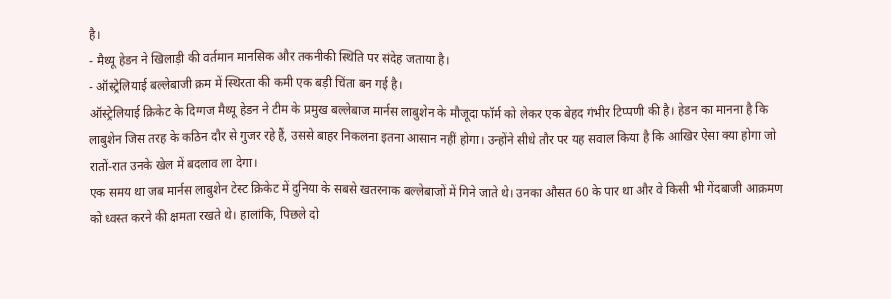है।
- मैथ्यू हेडन ने खिलाड़ी की वर्तमान मानसिक और तकनीकी स्थिति पर संदेह जताया है।
- ऑस्ट्रेलियाई बल्लेबाजी क्रम में स्थिरता की कमी एक बड़ी चिंता बन गई है।
ऑस्ट्रेलियाई क्रिकेट के दिग्गज मैथ्यू हेडन ने टीम के प्रमुख बल्लेबाज मार्नस लाबुशेन के मौजूदा फॉर्म को लेकर एक बेहद गंभीर टिप्पणी की है। हेडन का मानना है कि लाबुशेन जिस तरह के कठिन दौर से गुजर रहे हैं, उससे बाहर निकलना इतना आसान नहीं होगा। उन्होंने सीधे तौर पर यह सवाल किया है कि आखिर ऐसा क्या होगा जो रातों-रात उनके खेल में बदलाव ला देगा।
एक समय था जब मार्नस लाबुशेन टेस्ट क्रिकेट में दुनिया के सबसे खतरनाक बल्लेबाजों में गिने जाते थे। उनका औसत 60 के पार था और वे किसी भी गेंदबाजी आक्रमण को ध्वस्त करने की क्षमता रखते थे। हालांकि, पिछले दो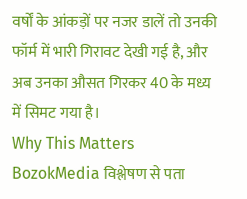वर्षों के आंकड़ों पर नजर डालें तो उनकी फॉर्म में भारी गिरावट देखी गई है, और अब उनका औसत गिरकर 40 के मध्य में सिमट गया है।
Why This Matters
BozokMedia विश्लेषण से पता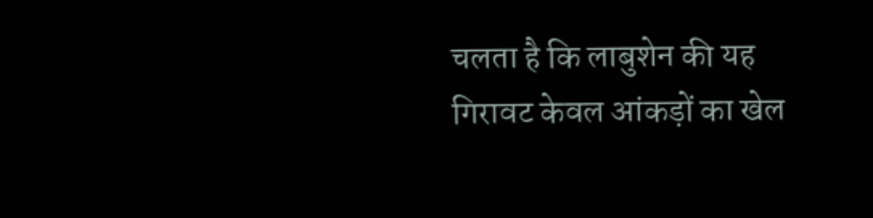चलता है कि लाबुशेन की यह गिरावट केवल आंकड़ों का खेल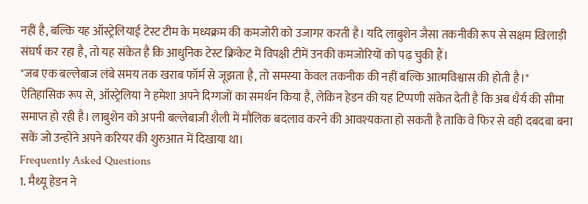नहीं है, बल्कि यह ऑस्ट्रेलियाई टेस्ट टीम के मध्यक्रम की कमजोरी को उजागर करती है। यदि लाबुशेन जैसा तकनीकी रूप से सक्षम खिलाड़ी संघर्ष कर रहा है, तो यह संकेत है कि आधुनिक टेस्ट क्रिकेट में विपक्षी टीमें उनकी कमजोरियों को पढ़ चुकी हैं।
"जब एक बल्लेबाज लंबे समय तक खराब फॉर्म से जूझता है, तो समस्या केवल तकनीक की नहीं बल्कि आत्मविश्वास की होती है।"
ऐतिहासिक रूप से, ऑस्ट्रेलिया ने हमेशा अपने दिग्गजों का समर्थन किया है, लेकिन हेडन की यह टिप्पणी संकेत देती है कि अब धैर्य की सीमा समाप्त हो रही है। लाबुशेन को अपनी बल्लेबाजी शैली में मौलिक बदलाव करने की आवश्यकता हो सकती है ताकि वे फिर से वही दबदबा बना सकें जो उन्होंने अपने करियर की शुरुआत में दिखाया था।
Frequently Asked Questions
1. मैथ्यू हेडन ने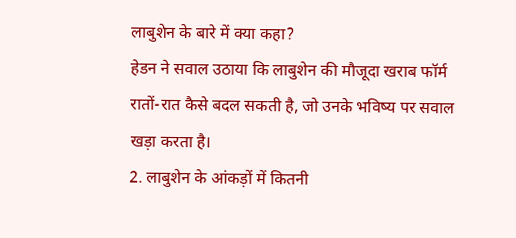लाबुशेन के बारे में क्या कहा?
हेडन ने सवाल उठाया कि लाबुशेन की मौजूदा खराब फॉर्म रातों-रात कैसे बदल सकती है, जो उनके भविष्य पर सवाल खड़ा करता है।
2. लाबुशेन के आंकड़ों में कितनी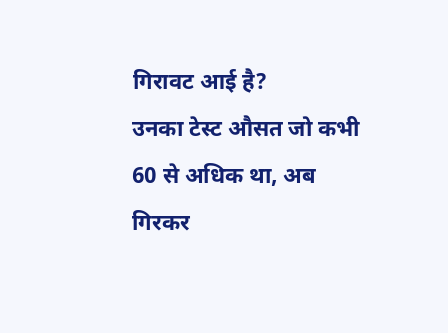गिरावट आई है?
उनका टेस्ट औसत जो कभी 60 से अधिक था, अब गिरकर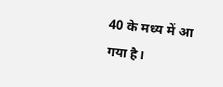40 के मध्य में आ गया है।